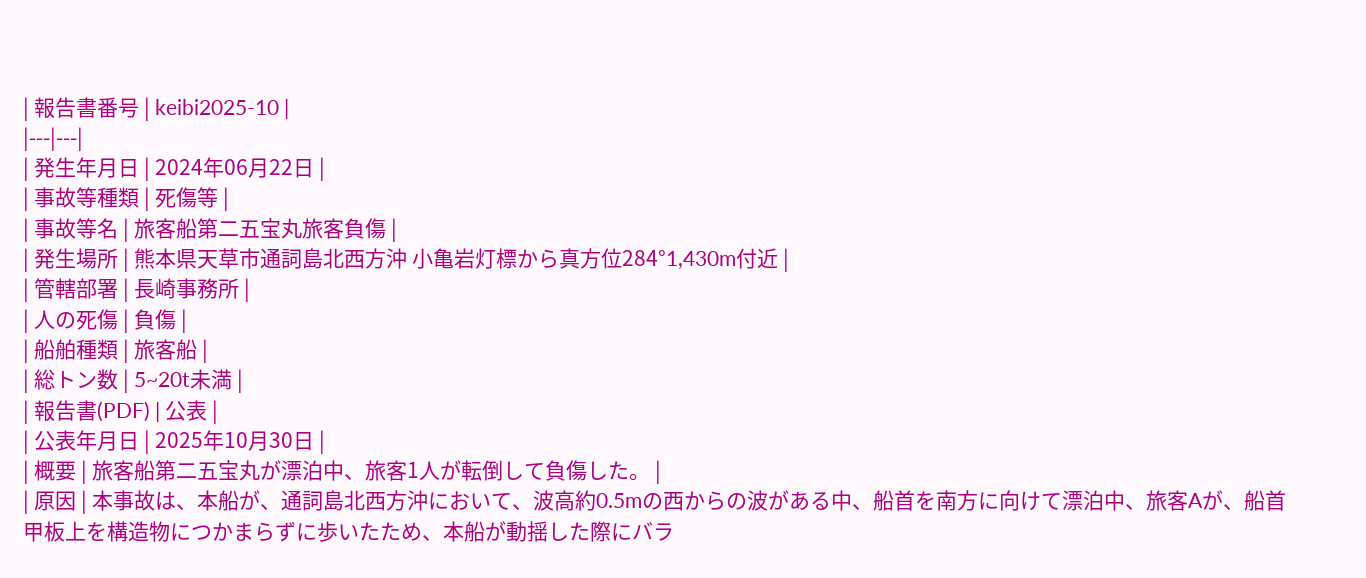| 報告書番号 | keibi2025-10 |
|---|---|
| 発生年月日 | 2024年06月22日 |
| 事故等種類 | 死傷等 |
| 事故等名 | 旅客船第二五宝丸旅客負傷 |
| 発生場所 | 熊本県天草市通詞島北西方沖 小亀岩灯標から真方位284°1,430m付近 |
| 管轄部署 | 長崎事務所 |
| 人の死傷 | 負傷 |
| 船舶種類 | 旅客船 |
| 総トン数 | 5~20t未満 |
| 報告書(PDF) | 公表 |
| 公表年月日 | 2025年10月30日 |
| 概要 | 旅客船第二五宝丸が漂泊中、旅客1人が転倒して負傷した。 |
| 原因 | 本事故は、本船が、通詞島北西方沖において、波高約0.5mの西からの波がある中、船首を南方に向けて漂泊中、旅客Aが、船首甲板上を構造物につかまらずに歩いたため、本船が動揺した際にバラ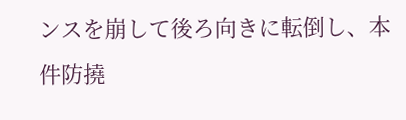ンスを崩して後ろ向きに転倒し、本件防撓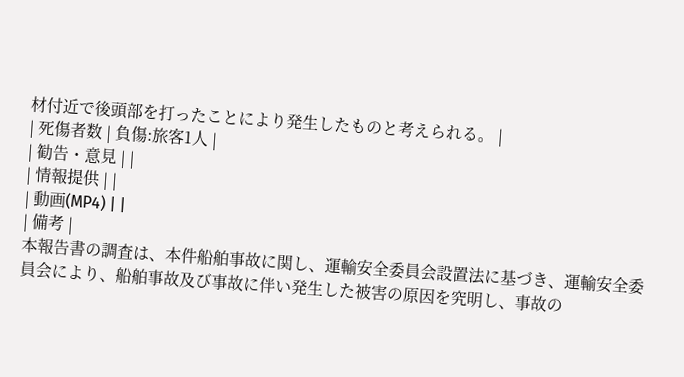材付近で後頭部を打ったことにより発生したものと考えられる。 |
| 死傷者数 | 負傷:旅客1人 |
| 勧告・意見 | |
| 情報提供 | |
| 動画(MP4) | |
| 備考 |
本報告書の調査は、本件船舶事故に関し、運輸安全委員会設置法に基づき、運輸安全委員会により、船舶事故及び事故に伴い発生した被害の原因を究明し、事故の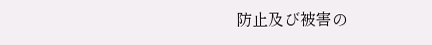防止及び被害の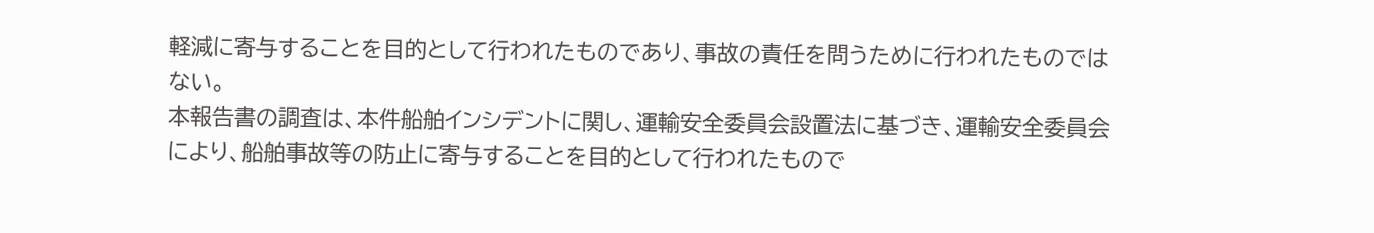軽減に寄与することを目的として行われたものであり、事故の責任を問うために行われたものではない。
本報告書の調査は、本件船舶インシデントに関し、運輸安全委員会設置法に基づき、運輸安全委員会により、船舶事故等の防止に寄与することを目的として行われたもので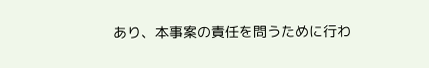あり、本事案の責任を問うために行わ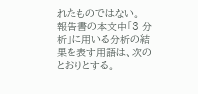れたものではない。
報告書の本文中「3 分析」に用いる分析の結果を表す用語は、次のとおりとする。